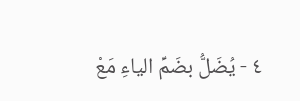٤ - يُضَلُّ بضَمِّ الياءِ مَعْ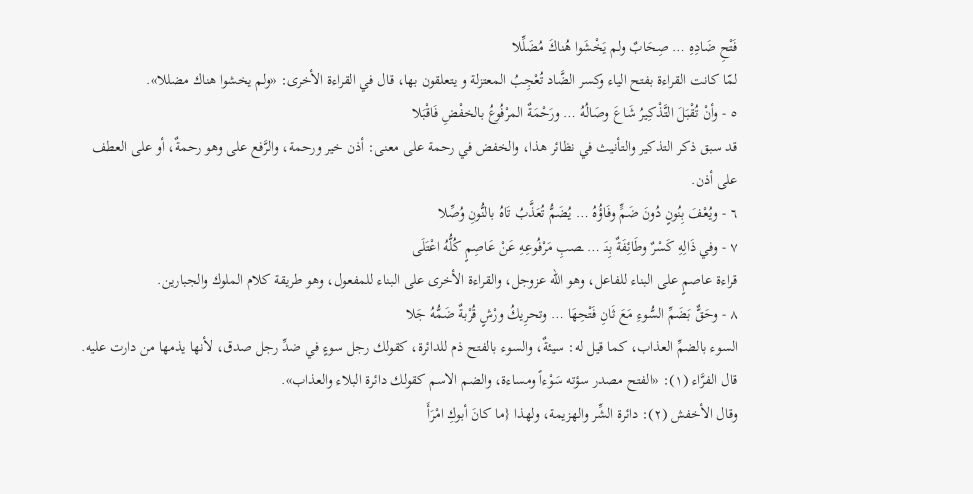فَتْحِ ضَادِهِ … صِحَابٌ ولم يَخْشَوا هُناكَ مُضَلِّلا
لمّا كانت القراءة بفتح الياء وكسر الضَّاد تُعْجِبُ المعتزلة و يتعلقون بها، قال في القراءة الأخرى: «ولم يخشوا هناك مضللا».
٥ - وأنْ تُقْبَلَ التَّذْكِيرُ شَاعَ وصَالُهُ … ورَحْمَةٌ المرْفُوعُ بالخفْضِ فَاقْبَلا
قد سبق ذكر التذكير والتأنيث في نظائر هذا، والخفض في رحمة على معنى: أذن خير ورحمة، والرَّفع على وهو رحمةٌ، أو على العطف على أذن.
٦ - ويُعْفَ بِنُونٍ دُونَ ضَمٍّ وفَاؤُهُ … يُضَمُّ تُعَذَّبُ تَاهُ بالنُّونِ وُصِّلا
٧ - وفي ذَالِهِ كَسْرٌ وطَائِفَةٌ بِنَـ … ـصبِ مَرْفُوعِهِ عَنْ عَاصِمٍ كُلُّهُ اعْتَلَى
قراءة عاصمٍ على البناء للفاعل، وهو الله عزوجل، والقراءة الأخرى على البناء للمفعول، وهو طريقة كلام الملوك والجبارين.
٨ - وحَقٌّ بَضَمِّ السُّوءِ مَعَ ثَانِ فَتْحِهَا … وتحرِيكُ ورْشٍ قُرْبةٌ ضَمُّهُ جَلا
السوء بالضمِّ العذاب، كما قيل له: سيئةٌ، والسوء بالفتح ذم للدائرة، كقولك رجل سوءٍ في ضدِّ رجل صدق، لأنها يذمها من دارت عليه.
قال الفرَّاء (١): «الفتح مصدر سؤته سَوْءاً ومساءة، والضم الاسم كقولك دائرة البلاء والعذاب».
وقال الأخفش (٢): دائرة الشِّر والهزيمة، ولهذا {ما كانَ أبوكِ امْرَأَ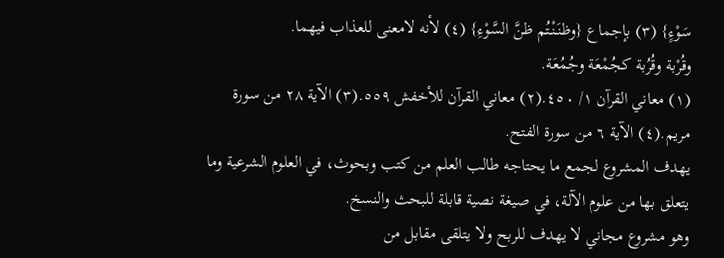سَوْءٍ} (٣) بإجماع {وظنَنْتُم ظنَّ السَّوْءِ} (٤) لأنه لامعنى للعذاب فيهما.
وقُرْبة وقُرُبة كجُمْعَة وجُمُعَة.
(١) معاني القرآن ١/ ٤٥٠.(٢) معاني القرآن للأخفش ٥٥٩.(٣) الآية ٢٨ من سورة مريم.(٤) الآية ٦ من سورة الفتح.
يهدف المشروع لجمع ما يحتاجه طالب العلم من كتب وبحوث، في العلوم الشرعية وما يتعلق بها من علوم الآلة، في صيغة نصية قابلة للبحث والنسخ.
وهو مشروع مجاني لا يهدف للربح ولا يتلقى مقابل من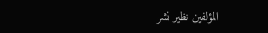المؤلفين نظير نشر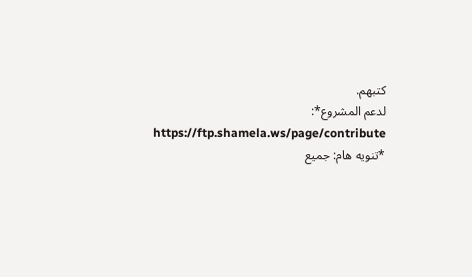كتبهم.
لدعم المشروع*: https://ftp.shamela.ws/page/contribute
*تنويه هام: جميع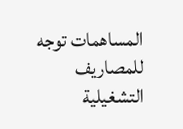المساهمات توجه للمصاريف التشغيلية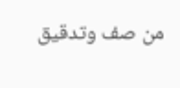من صف وتدقيق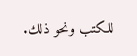للكتب ونحو ذلك.